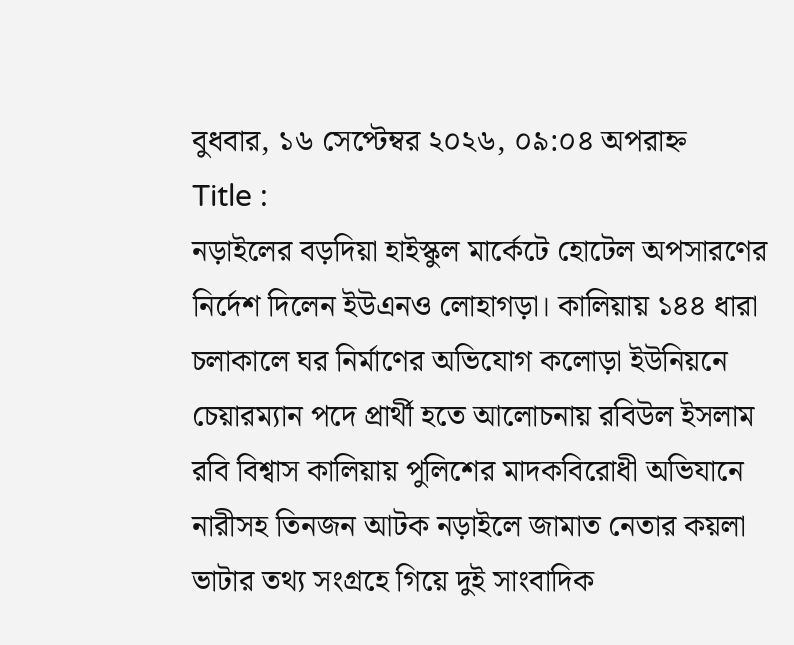বুধবার, ১৬ সেপ্টেম্বর ২০২৬, ০৯:০৪ অপরাহ্ন
Title :
নড়াইলের বড়দিয়া হাইস্কুল মার্কেটে হোটেল অপসারণের নির্দেশ দিলেন ইউএনও লোহাগড়া। কালিয়ায় ১৪৪ ধারা চলাকালে ঘর নির্মাণের অভিযোগ কলোড়া ইউনিয়নে চেয়ারম্যান পদে প্রার্থী হতে আলোচনায় রবিউল ইসলাম রবি বিশ্বাস কালিয়ায় পুলিশের মাদকবিরোধী অভিযানে নারীসহ তিনজন আটক নড়াইলে জামাত নেতার কয়লা ভাটার তথ্য সংগ্রহে গিয়ে দুই সাংবাদিক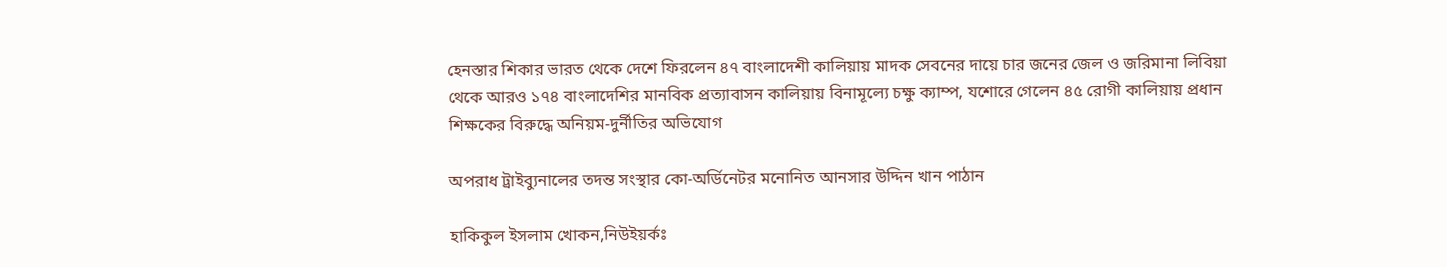হেনস্তার শিকার ভারত থেকে দেশে ফিরলেন ৪৭ বাংলাদেশী কালিয়ায় মাদক সেবনের দায়ে চার জনের জেল ও জরিমানা লিবিয়া থেকে আরও ১৭৪ বাংলাদেশির মানবিক প্রত্যাবাসন কালিয়ায় বিনামূল্যে চক্ষু ক্যাম্প, যশোরে গেলেন ৪৫ রোগী কালিয়ায় প্রধান শিক্ষকের বিরুদ্ধে অনিয়ম-দুর্নীতির অভিযোগ

অপরাধ ট্রাইব্যুনালের তদন্ত সংস্থার কো-অর্ডিনেটর মনোনিত আনসার উদ্দিন খান পাঠান

হাকিকুল ইসলাম খোকন,নিউইয়র্কঃ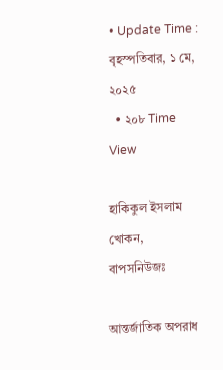• Update Time : বৃহস্পতিবার, ১ মে, ২০২৫
  • ২০৮ Time View

হাকিকুল ইসলাম খোকন, বাপসনিউজঃ

আন্তর্জাতিক অপরাধ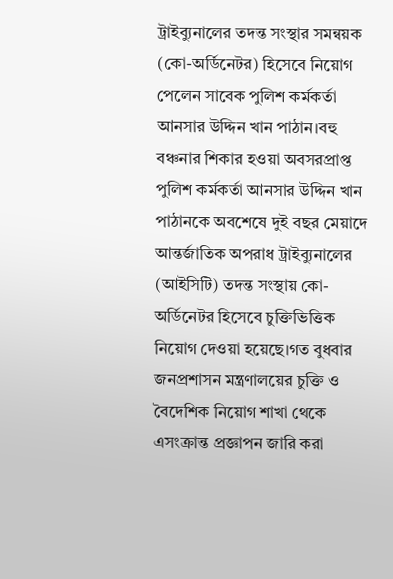ট্রাইব্যুনালের তদন্ত সংস্থার সমন্বয়ক (কো-অর্ডিনেটর) হিসেবে নিয়োগ পেলেন সাবেক পুলিশ কর্মকর্তা আনসার উদ্দিন খান পাঠান।বহু বঞ্চনার শিকার হওয়া অবসরপ্রাপ্ত পুলিশ কর্মকর্তা আনসার উদ্দিন খান পাঠানকে অবশেষে দুই বছর মেয়াদে আন্তর্জাতিক অপরাধ ট্রাইব্যুনালের (আইসিটি) তদন্ত সংস্থায় কো-অর্ডিনেটর হিসেবে চুক্তিভিত্তিক নিয়োগ দেওয়া হয়েছে।গত বুধবার জনপ্রশাসন মন্ত্রণালয়ের চুক্তি ও বৈদেশিক নিয়োগ শাখা থেকে এসংক্রান্ত প্রজ্ঞাপন জারি করা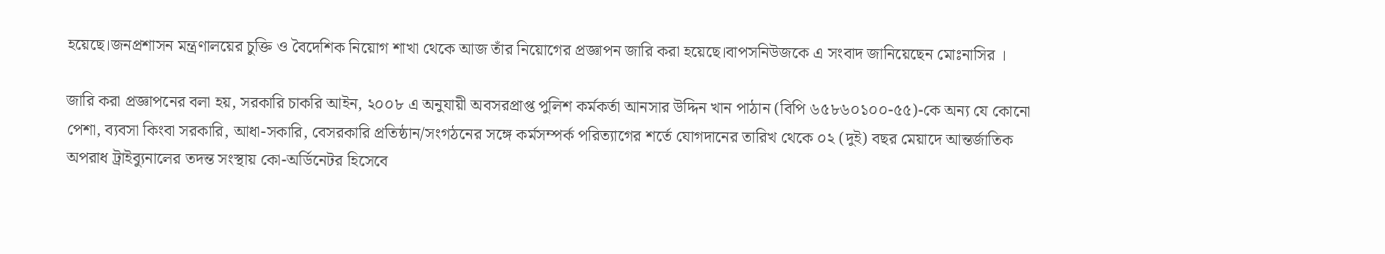হয়েছে।জনপ্রশাসন মন্ত্রণালয়ের চুক্তি ও বৈদেশিক নিয়োগ শাখা থেকে আজ তাঁর নিয়োগের প্রজ্ঞাপন জারি করা হয়েছে।বাপসনিউজকে এ সংবাদ জানিয়েছেন মোঃনাসির ।

জারি করা প্রজ্ঞাপনের বলা হয়, সরকারি চাকরি আইন, ২০০৮ এ অনুযায়ী অবসরপ্রাপ্ত পুলিশ কর্মকর্তা আনসার উদ্দিন খান পাঠান (বিপি ৬৫৮৬০১০০-৫৫)-কে অন্য যে কোনো পেশা, ব্যবসা কিংবা সরকারি, আধা-সকারি, বেসরকারি প্রতিষ্ঠান/সংগঠনের সঙ্গে কর্মসম্পর্ক পরিত্যাগের শর্তে যোগদানের তারিখ থেকে ০২ (দুই) বছর মেয়াদে আন্তর্জাতিক অপরাধ ট্রাইব্যুনালের তদন্ত সংস্থায় কো-অর্ডিনেটর হিসেবে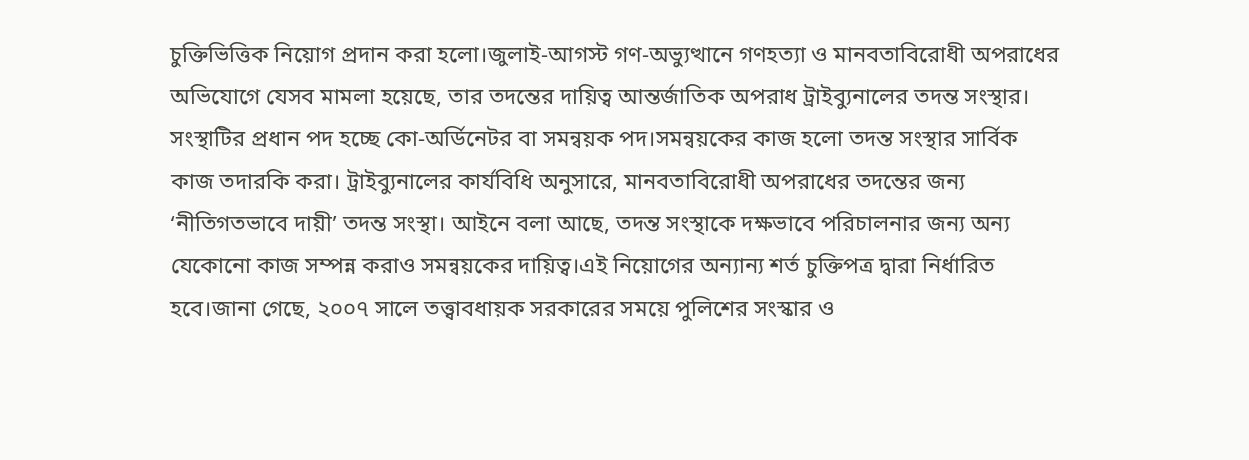চুক্তিভিত্তিক নিয়োগ প্রদান করা হলো।জুলাই-আগস্ট গণ-অভ্যুত্থানে গণহত্যা ও মানবতাবিরোধী অপরাধের অভিযোগে যেসব মামলা হয়েছে, তার তদন্তের দায়িত্ব আন্তর্জাতিক অপরাধ ট্রাইব্যুনালের তদন্ত সংস্থার। সংস্থাটির প্রধান পদ হচ্ছে কো-অর্ডিনেটর বা সমন্বয়ক পদ।সমন্বয়কের কাজ হলো তদন্ত সংস্থার সার্বিক কাজ তদারকি করা। ট্রাইব্যুনালের কার্যবিধি অনুসারে, মানবতাবিরোধী অপরাধের তদন্তের জন্য ‘নীতিগতভাবে দায়ী’ তদন্ত সংস্থা। আইনে বলা আছে, তদন্ত সংস্থাকে দক্ষভাবে পরিচালনার জন্য অন্য যেকোনো কাজ সম্পন্ন করাও সমন্বয়কের দায়িত্ব।এই নিয়োগের অন্যান্য শর্ত চুক্তিপত্র দ্বারা নির্ধারিত হবে।জানা গেছে, ২০০৭ সালে তত্ত্বাবধায়ক সরকারের সময়ে পুলিশের সংস্কার ও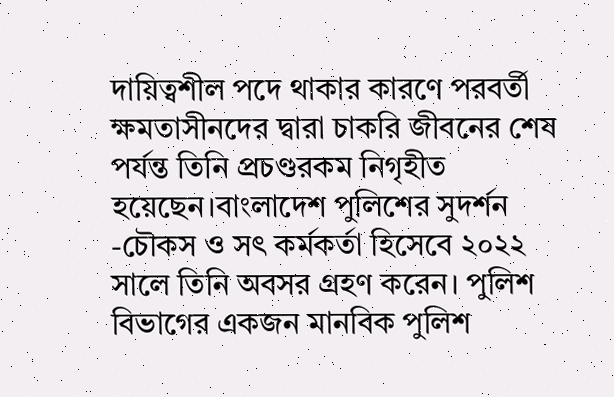দায়িত্বশীল পদে থাকার কারণে পরবর্তী ক্ষমতাসীনদের দ্বারা চাকরি জীবনের শেষ পর্যন্ত তিনি প্রচণ্ডরকম নিগৃহীত হয়েছেন।বাংলাদেশ পুলিশের সুদর্শন -চৌকস ও সৎ কর্মকর্তা হিসেবে ২০২২ সালে তিনি অবসর গ্রহণ করেন। পুলিশ বিভাগের একজন মানবিক পুলিশ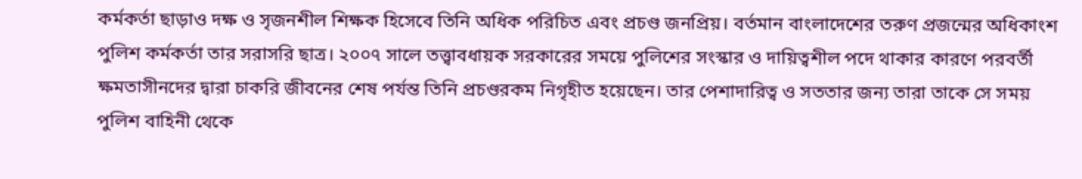কর্মকর্তা ছাড়াও দক্ষ ও সৃজনশীল শিক্ষক হিসেবে তিনি অধিক পরিচিত এবং প্রচণ্ড জনপ্রিয়। বর্তমান বাংলাদেশের তরুণ প্রজন্মের অধিকাংশ পুলিশ কর্মকর্তা তার সরাসরি ছাত্র। ২০০৭ সালে তত্ত্বাবধায়ক সরকারের সময়ে পুলিশের সংস্কার ও দায়িত্বশীল পদে থাকার কারণে পরবর্তী ক্ষমতাসীনদের দ্বারা চাকরি জীবনের শেষ পর্যন্ত তিনি প্রচণ্ডরকম নিগৃহীত হয়েছেন। তার পেশাদারিত্ব ও সততার জন্য তারা তাকে সে সময় পুলিশ বাহিনী থেকে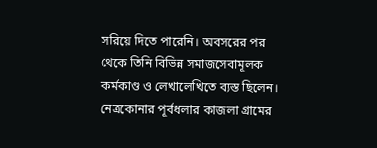সরিয়ে দিতে পারেনি। অবসরের পর থেকে তিনি বিভিন্ন সমাজসেবামূলক কর্মকাণ্ড ও লেখালেখিতে ব্যস্ত ছিলেন। নেত্রকোনার পূর্বধলার কাজলা গ্রামের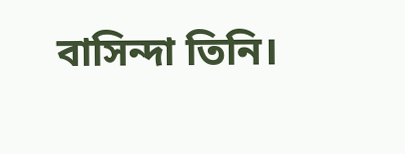বাসিন্দা তিনি।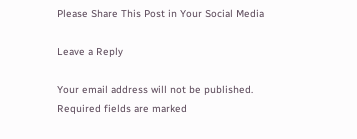Please Share This Post in Your Social Media

Leave a Reply

Your email address will not be published. Required fields are marked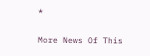*

More News Of This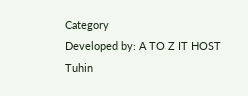Category
Developed by: A TO Z IT HOST
Tuhin